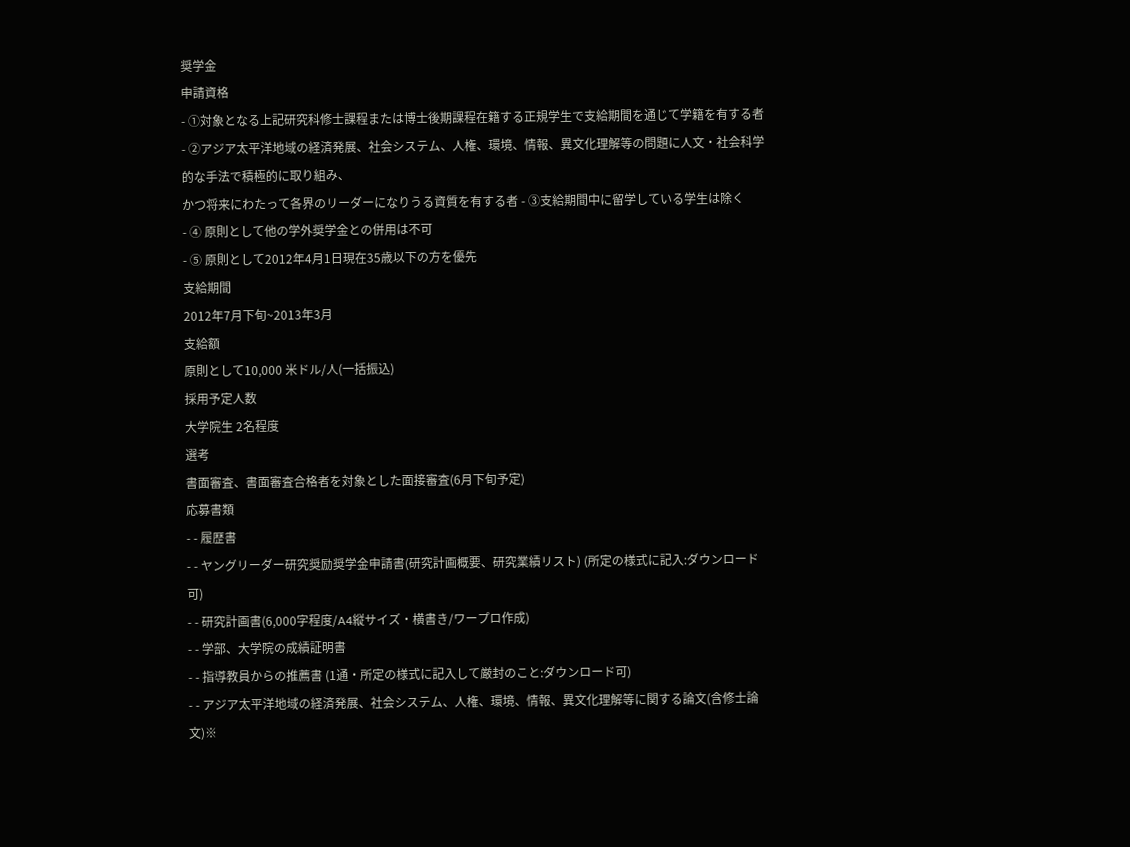奨学金
申請資格
- ①対象となる上記研究科修士課程または博士後期課程在籍する正規学生で支給期間を通じて学籍を有する者
- ②アジア太平洋地域の経済発展、社会システム、人権、環境、情報、異文化理解等の問題に人文・社会科学的な手法で積極的に取り組み、
かつ将来にわたって各界のリーダーになりうる資質を有する者 - ③支給期間中に留学している学生は除く
- ④ 原則として他の学外奨学金との併用は不可
- ⑤ 原則として2012年4月1日現在35歳以下の方を優先
支給期間
2012年7月下旬~2013年3月
支給額
原則として10,000 米ドル/人(一括振込)
採用予定人数
大学院生 2名程度
選考
書面審査、書面審査合格者を対象とした面接審査(6月下旬予定)
応募書類
- - 履歴書
- - ヤングリーダー研究奨励奨学金申請書(研究計画概要、研究業績リスト) (所定の様式に記入:ダウンロード可)
- - 研究計画書(6,000字程度/A4縦サイズ・横書き/ワープロ作成)
- - 学部、大学院の成績証明書
- - 指導教員からの推薦書 (1通・所定の様式に記入して厳封のこと:ダウンロード可)
- - アジア太平洋地域の経済発展、社会システム、人権、環境、情報、異文化理解等に関する論文(含修士論文)※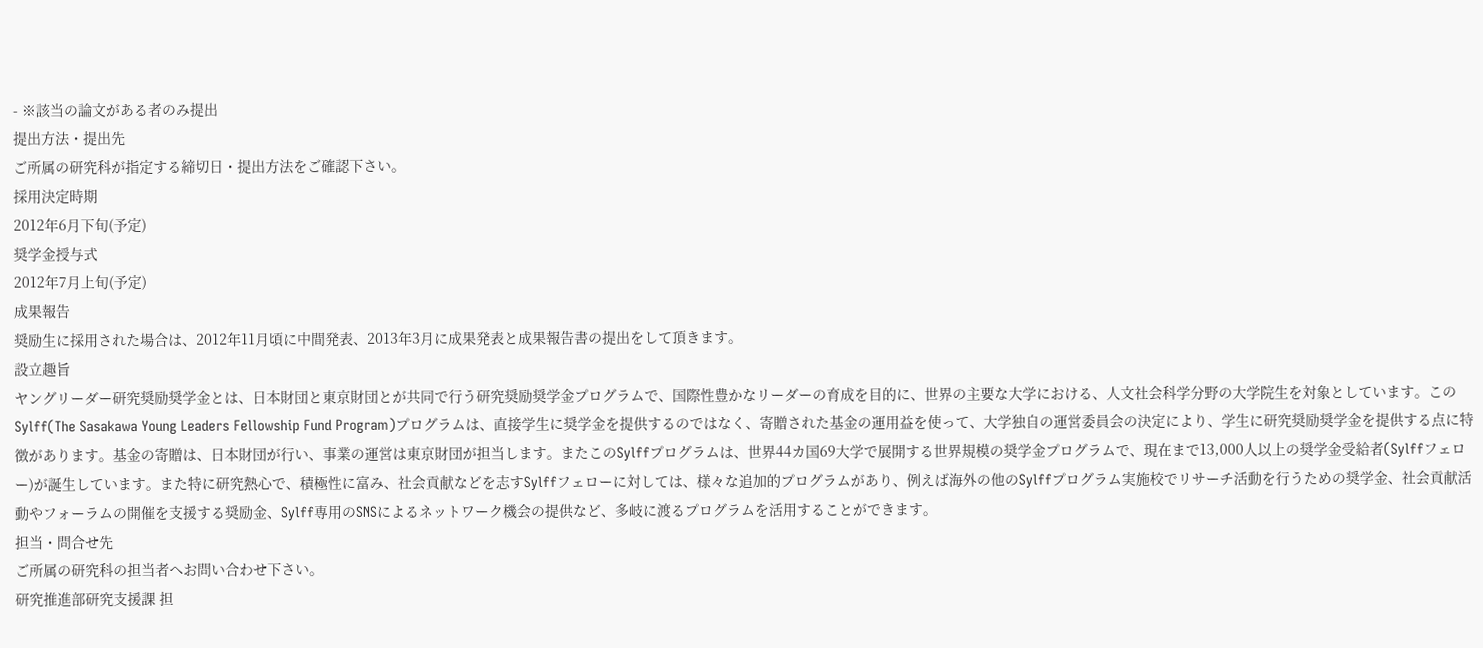- ※該当の論文がある者のみ提出
提出方法・提出先
ご所属の研究科が指定する締切日・提出方法をご確認下さい。
採用決定時期
2012年6月下旬(予定)
奨学金授与式
2012年7月上旬(予定)
成果報告
奨励生に採用された場合は、2012年11月頃に中間発表、2013年3月に成果発表と成果報告書の提出をして頂きます。
設立趣旨
ヤングリーダー研究奨励奨学金とは、日本財団と東京財団とが共同で行う研究奨励奨学金プログラムで、国際性豊かなリーダーの育成を目的に、世界の主要な大学における、人文社会科学分野の大学院生を対象としています。このSylff(The Sasakawa Young Leaders Fellowship Fund Program)プログラムは、直接学生に奨学金を提供するのではなく、寄贈された基金の運用益を使って、大学独自の運営委員会の決定により、学生に研究奨励奨学金を提供する点に特徴があります。基金の寄贈は、日本財団が行い、事業の運営は東京財団が担当します。またこのSylffプログラムは、世界44カ国69大学で展開する世界規模の奨学金プログラムで、現在まで13,000人以上の奨学金受給者(Sylffフェロー)が誕生しています。また特に研究熱心で、積極性に富み、社会貢献などを志すSylffフェローに対しては、様々な追加的プログラムがあり、例えば海外の他のSylffプログラム実施校でリサーチ活動を行うための奨学金、社会貢献活動やフォーラムの開催を支援する奨励金、Sylff専用のSNSによるネットワーク機会の提供など、多岐に渡るプログラムを活用することができます。
担当・問合せ先
ご所属の研究科の担当者へお問い合わせ下さい。
研究推進部研究支援課 担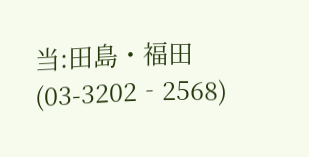当:田島・福田 (03-3202‐2568)